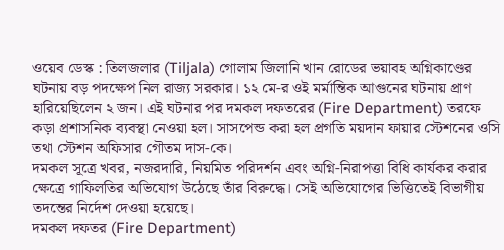ওয়েব ডেস্ক : তিলজলার (Tiljala) গোলাম জিলানি খান রোডের ভয়াবহ অগ্নিকাণ্ডের ঘটনায় বড় পদক্ষেপ নিল রাজ্য সরকার। ১২ মে-র ওই মর্মান্তিক আগুনের ঘটনায় প্রাণ হারিয়েছিলেন ২ জন। এই ঘটনার পর দমকল দফতরের (Fire Department) তরফে কড়া প্রশাসনিক ব্যবস্থা নেওয়া হল। সাসপেন্ড করা হল প্রগতি ময়দান ফায়ার স্টেশনের ওসি তথা স্টেশন অফিসার গৌতম দাস-কে।
দমকল সূত্রে খবর, নজরদারি, নিয়মিত পরিদর্শন এবং অগ্নি-নিরাপত্তা বিধি কার্যকর করার ক্ষেত্রে গাফিলতির অভিযোগ উঠেছে তাঁর বিরুদ্ধে। সেই অভিযোগের ভিত্তিতেই বিভাগীয় তদন্তের নির্দেশ দেওয়া হয়েছে।
দমকল দফতর (Fire Department)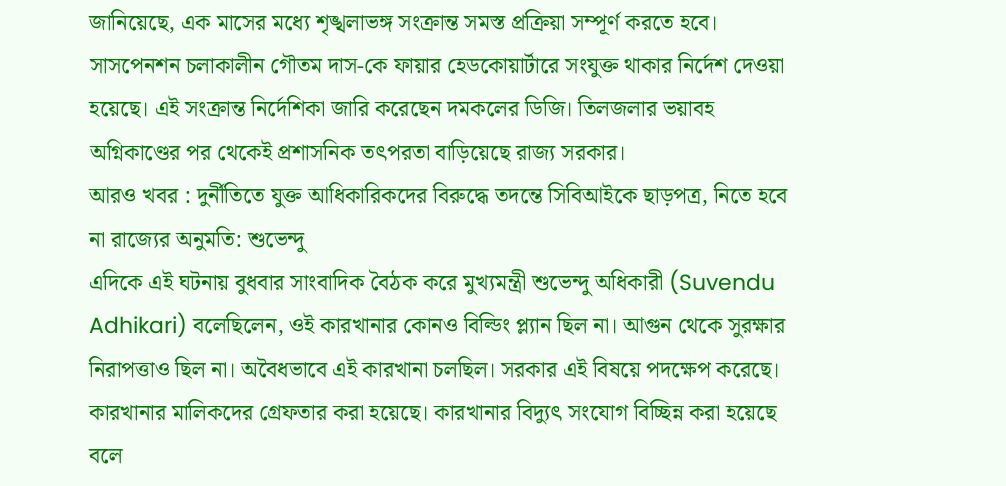জানিয়েছে, এক মাসের মধ্যে শৃঙ্খলাভঙ্গ সংক্রান্ত সমস্ত প্রক্রিয়া সম্পূর্ণ করতে হবে। সাসপেনশন চলাকালীন গৌতম দাস-কে ফায়ার হেডকোয়ার্টারে সংযুক্ত থাকার নির্দেশ দেওয়া হয়েছে। এই সংক্রান্ত নির্দেশিকা জারি করেছেন দমকলের ডিজি। তিলজলার ভয়াবহ অগ্নিকাণ্ডের পর থেকেই প্রশাসনিক তৎপরতা বাড়িয়েছে রাজ্য সরকার।
আরও খবর : দুর্নীতিতে যুক্ত আধিকারিকদের বিরুদ্ধে তদন্তে সিবিআইকে ছাড়পত্র, নিতে হবে না রাজ্যের অনুমতি: শুভেন্দু
এদিকে এই ঘটনায় বুধবার সাংবাদিক বৈঠক করে মুখ্যমন্ত্রী শুভেন্দু অধিকারী (Suvendu Adhikari) বলেছিলেন, ওই কারখানার কোনও বিল্ডিং প্ল্যান ছিল না। আগুন থেকে সুরক্ষার নিরাপত্তাও ছিল না। অবৈধভাবে এই কারখানা চলছিল। সরকার এই বিষয়ে পদক্ষেপ করেছে। কারখানার মালিকদের গ্রেফতার করা হয়েছে। কারখানার বিদ্যুৎ সংযোগ বিচ্ছিন্ন করা হয়েছে বলে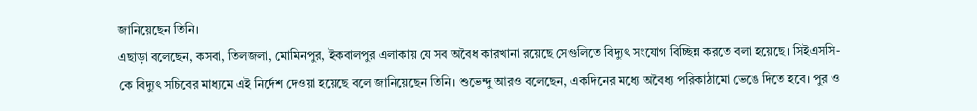জানিয়েছেন তিনি।
এছাড়া বলেছেন, কসবা, তিলজলা, মোমিনপুর, ইকবালপুর এলাকায় যে সব অবৈধ কারখানা রয়েছে সেগুলিতে বিদ্যুৎ সংযোগ বিচ্ছিন্ন করতে বলা হয়েছে। সিইএসসি-কে বিদ্যুৎ সচিবের মাধ্যমে এই নির্দেশ দেওয়া হয়েছে বলে জানিয়েছেন তিনি। শুভেন্দু আরও বলেছেন, একদিনের মধ্যে অবৈধ্য পরিকাঠামো ভেঙে দিতে হবে। পুর ও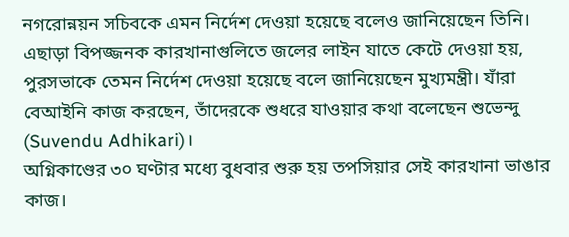নগরোন্নয়ন সচিবকে এমন নির্দেশ দেওয়া হয়েছে বলেও জানিয়েছেন তিনি। এছাড়া বিপজ্জনক কারখানাগুলিতে জলের লাইন যাতে কেটে দেওয়া হয়, পুরসভাকে তেমন নির্দেশ দেওয়া হয়েছে বলে জানিয়েছেন মুখ্যমন্ত্রী। যাঁরা বেআইনি কাজ করছেন, তাঁদেরকে শুধরে যাওয়ার কথা বলেছেন শুভেন্দু (Suvendu Adhikari)।
অগ্নিকাণ্ডের ৩০ ঘণ্টার মধ্যে বুধবার শুরু হয় তপসিয়ার সেই কারখানা ভাঙার কাজ।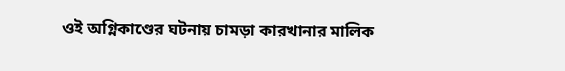ওই অগ্নিকাণ্ডের ঘটনায় চামড়া কারখানার মালিক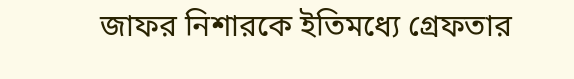জাফর নিশারকে ইতিমধ্যে গ্রেফতার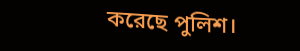করেছে পুলিশ।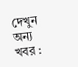দেখুন অন্য খবর :